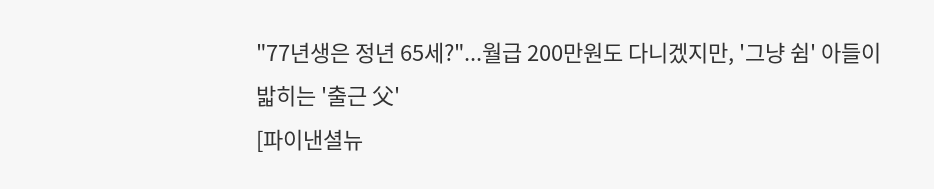"77년생은 정년 65세?"...월급 200만원도 다니겠지만, '그냥 쉼' 아들이 밟히는 '출근 父'
[파이낸셜뉴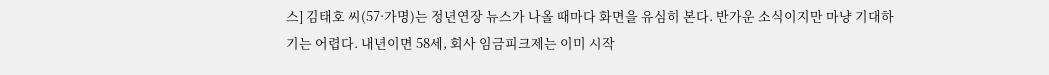스] 김태호 씨(57·가명)는 정년연장 뉴스가 나올 때마다 화면을 유심히 본다. 반가운 소식이지만 마냥 기대하기는 어렵다. 내년이면 58세, 회사 임금피크제는 이미 시작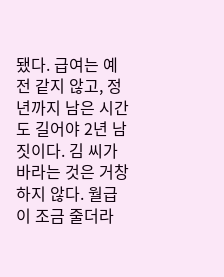됐다. 급여는 예전 같지 않고, 정년까지 남은 시간도 길어야 2년 남짓이다. 김 씨가 바라는 것은 거창하지 않다. 월급이 조금 줄더라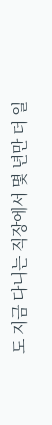도 지금 다니는 직장에서 몇 년만 더 일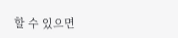할 수 있으면